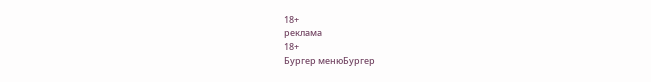18+
реклама
18+
Бургер менюБургер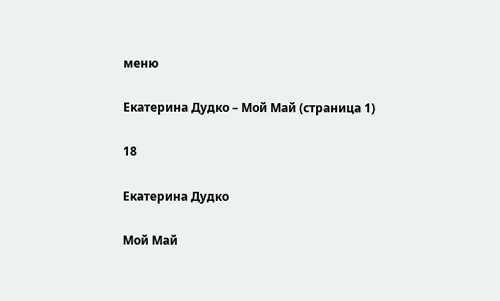меню

Екатерина Дудко – Мой Май (страница 1)

18

Екатерина Дудко

Мой Май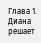Глава 1. Диана решает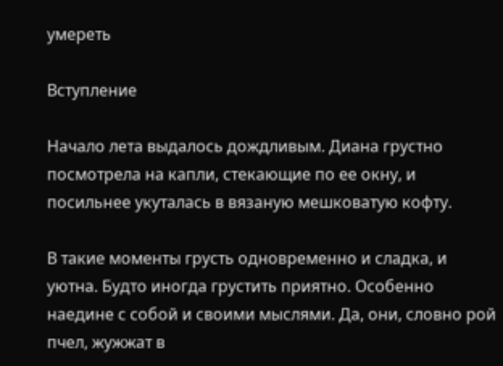умереть

Вступление

Начало лета выдалось дождливым. Диана грустно посмотрела на капли, стекающие по ее окну, и посильнее укуталась в вязаную мешковатую кофту.

В такие моменты грусть одновременно и сладка, и уютна. Будто иногда грустить приятно. Особенно наедине с собой и своими мыслями. Да, они, словно рой пчел, жужжат в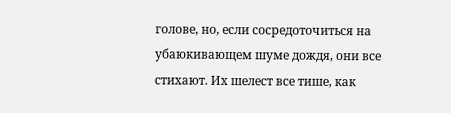голове, но, если сосредоточиться на убаюкивающем шуме дождя, они все стихают. Их шелест все тише, как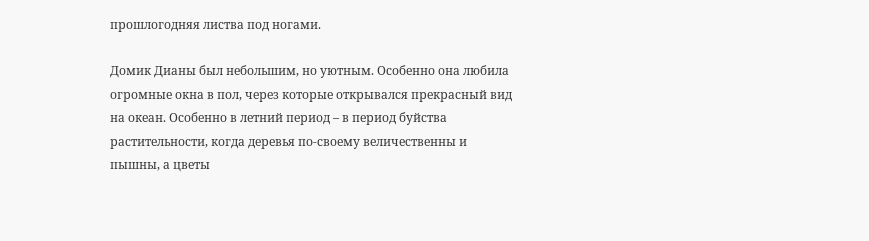прошлогодняя листва под ногами.

Домик Дианы был небольшим, но уютным. Особенно она любила огромные окна в пол, через которые открывался прекрасный вид на океан. Особенно в летний период – в период буйства растительности, когда деревья по-своему величественны и пышны, а цветы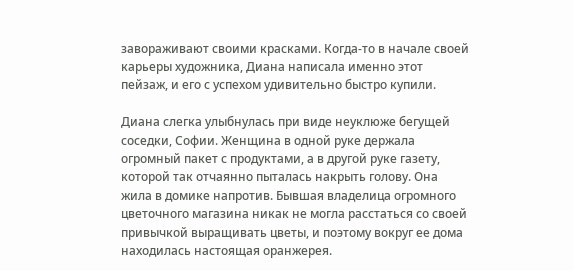завораживают своими красками. Когда-то в начале своей карьеры художника, Диана написала именно этот пейзаж, и его с успехом удивительно быстро купили.

Диана слегка улыбнулась при виде неуклюже бегущей соседки, Софии. Женщина в одной руке держала огромный пакет с продуктами, а в другой руке газету, которой так отчаянно пыталась накрыть голову. Она жила в домике напротив. Бывшая владелица огромного цветочного магазина никак не могла расстаться со своей привычкой выращивать цветы, и поэтому вокруг ее дома находилась настоящая оранжерея.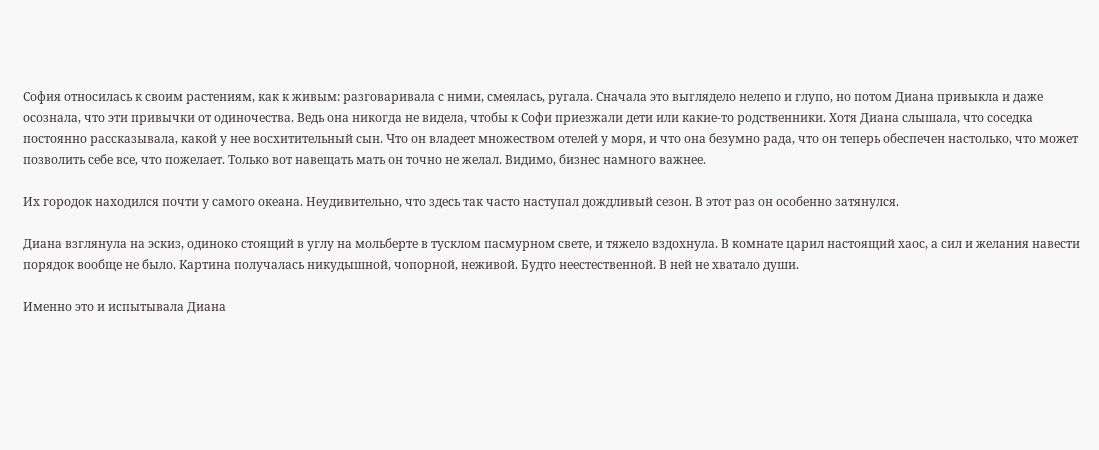София относилась к своим растениям, как к живым: разговаривала с ними, смеялась, ругала. Сначала это выглядело нелепо и глупо, но потом Диана привыкла и даже осознала, что эти привычки от одиночества. Ведь она никогда не видела, чтобы к Софи приезжали дети или какие-то родственники. Хотя Диана слышала, что соседка постоянно рассказывала, какой у нее восхитительный сын. Что он владеет множеством отелей у моря, и что она безумно рада, что он теперь обеспечен настолько, что может позволить себе все, что пожелает. Только вот навещать мать он точно не желал. Видимо, бизнес намного важнее.

Их городок находился почти у самого океана. Неудивительно, что здесь так часто наступал дождливый сезон. В этот раз он особенно затянулся.

Диана взглянула на эскиз, одиноко стоящий в углу на мольберте в тусклом пасмурном свете, и тяжело вздохнула. В комнате царил настоящий хаос, а сил и желания навести порядок вообще не было. Картина получалась никудышной, чопорной, неживой. Будто неестественной. В ней не хватало души.

Именно это и испытывала Диана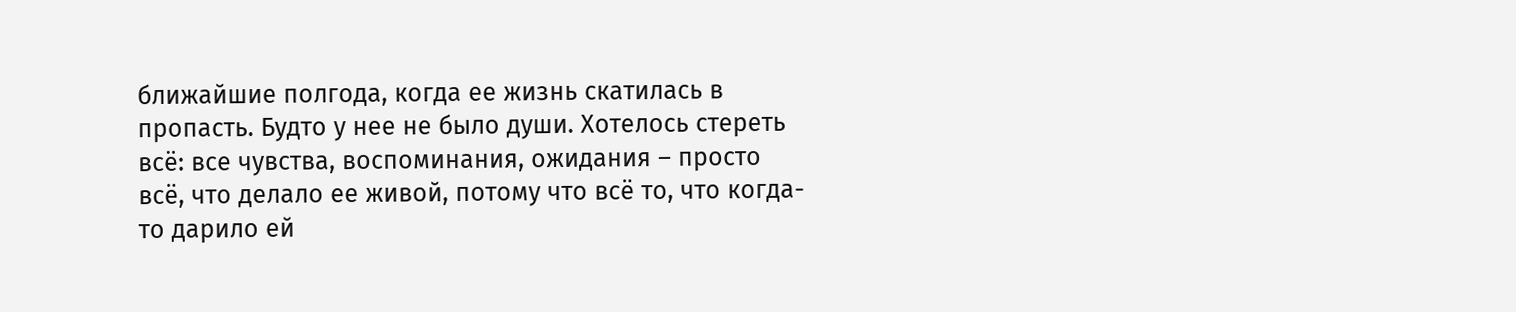ближайшие полгода, когда ее жизнь скатилась в пропасть. Будто у нее не было души. Хотелось стереть всё: все чувства, воспоминания, ожидания – просто всё, что делало ее живой, потому что всё то, что когда-то дарило ей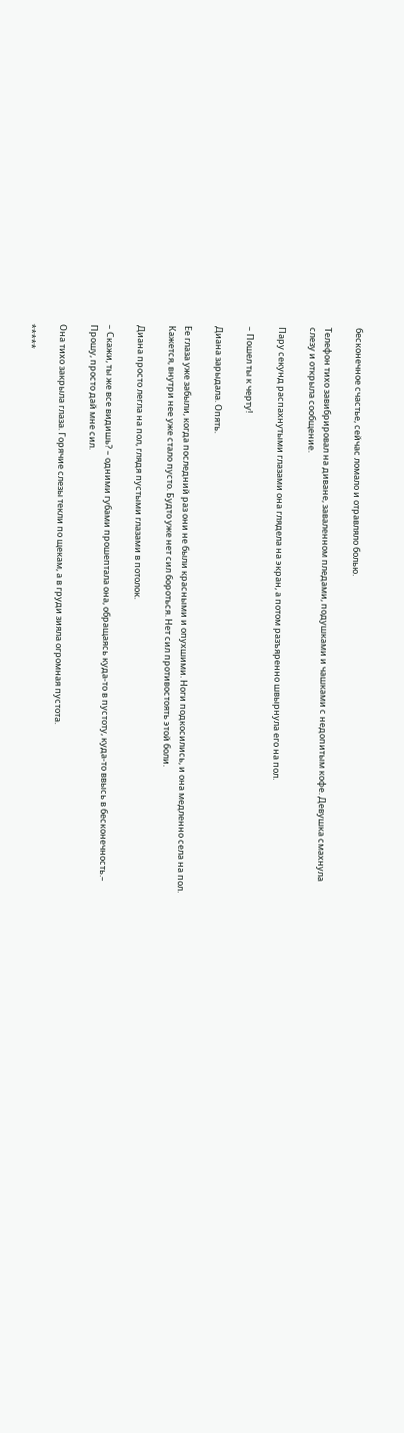бесконечное счастье, сейчас ломало и отравляло болью.

Телефон тихо завибрировал на диване, заваленном пледами, подушками и чашками с недопитым кофе. Девушка смахнула слезу и открыла сообщение.

Пару секунд распахнутыми глазами она глядела на экран, а потом разъяренно швырнула его на пол.

– Пошел ты к черту!

Диана зарыдала. Опять.

Ее глаза уже забыли, когда последний раз они не были красными и опухшими. Ноги подкосились, и она медленно села на пол. Кажется, внутри нее уже стало пусто. Будто уже нет сил бороться. Нет сил противостоять этой боли.

Диана просто легла на пол, глядя пустыми глазами в потолок.

– Скажи, ты же все видишь? – одними губами прошептала она, обращаясь куда-то в пустоту, куда-то ввысь в бесконечность.– Прошу, просто дай мне сил.

Она тихо закрыла глаза. Горячие слезы текли по щекам, а в груди зияла огромная пустота.

*****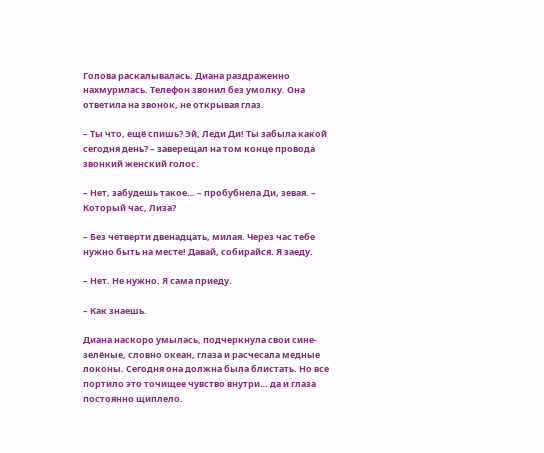Голова раскалывалась. Диана раздраженно нахмурилась. Телефон звонил без умолку. Она ответила на звонок, не открывая глаз.

– Ты что, ещё спишь? Эй, Леди Ди! Ты забыла какой сегодня день? – заверещал на том конце провода звонкий женский голос.

– Нет, забудешь такое… – пробубнела Ди, зевая. – Который час, Лиза?

– Без четверти двенадцать, милая. Через час тебе нужно быть на месте! Давай, собирайся. Я заеду.

– Нет. Не нужно. Я сама приеду.

– Как знаешь.

Диана наскоро умылась, подчеркнула свои сине-зелёные, словно океан, глаза и расчесала медные локоны. Сегодня она должна была блистать. Но все портило это точищее чувство внутри… да и глаза постоянно щиплело.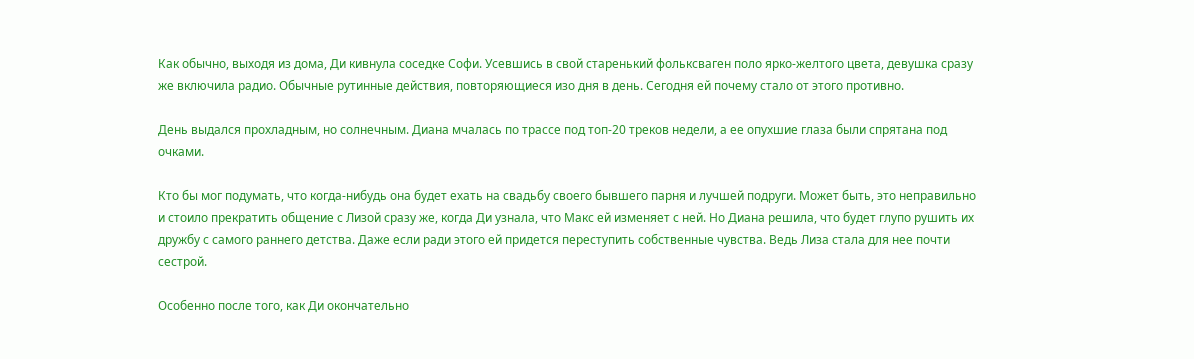Как обычно, выходя из дома, Ди кивнула соседке Софи. Усевшись в свой старенький фольксваген поло ярко-желтого цвета, девушка сразу же включила радио. Обычные рутинные действия, повторяющиеся изо дня в день. Сегодня ей почему стало от этого противно.

День выдался прохладным, но солнечным. Диана мчалась по трассе под топ-20 треков недели, а ее опухшие глаза были спрятана под очками.

Кто бы мог подумать, что когда-нибудь она будет ехать на свадьбу своего бывшего парня и лучшей подруги. Может быть, это неправильно и стоило прекратить общение с Лизой сразу же, когда Ди узнала, что Макс ей изменяет с ней. Но Диана решила, что будет глупо рушить их дружбу с самого раннего детства. Даже если ради этого ей придется переступить собственные чувства. Ведь Лиза стала для нее почти сестрой.

Особенно после того, как Ди окончательно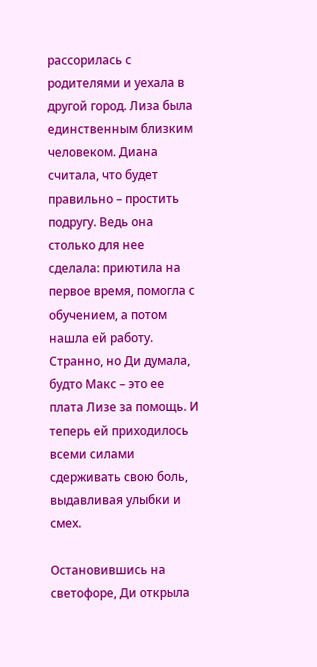рассорилась с родителями и уехала в другой город. Лиза была единственным близким человеком. Диана считала, что будет правильно – простить подругу. Ведь она столько для нее сделала: приютила на первое время, помогла с обучением, а потом нашла ей работу. Странно, но Ди думала, будто Макс – это ее плата Лизе за помощь. И теперь ей приходилось всеми силами сдерживать свою боль, выдавливая улыбки и смех.

Остановившись на светофоре, Ди открыла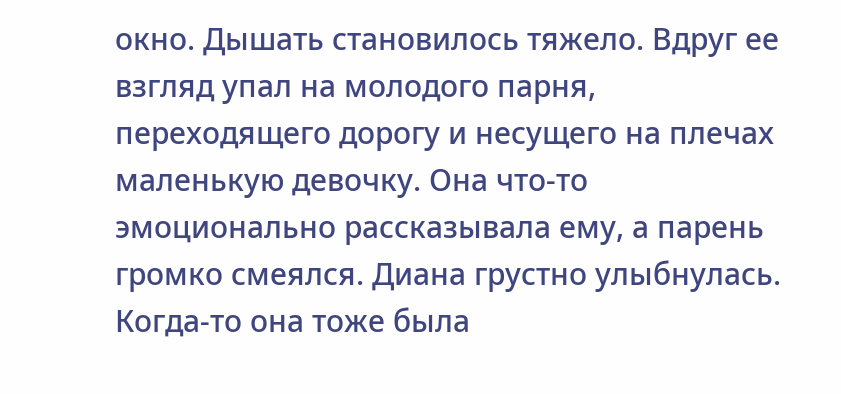окно. Дышать становилось тяжело. Вдруг ее взгляд упал на молодого парня, переходящего дорогу и несущего на плечах маленькую девочку. Она что-то эмоционально рассказывала ему, а парень громко смеялся. Диана грустно улыбнулась. Когда-то она тоже была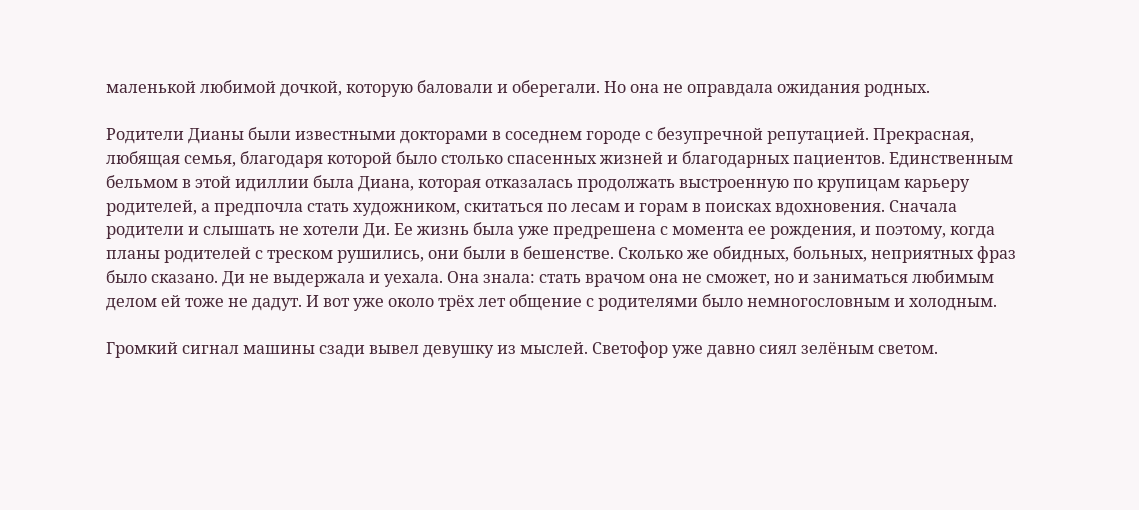маленькой любимой дочкой, которую баловали и оберегали. Но она не оправдала ожидания родных.

Родители Дианы были известными докторами в соседнем городе с безупречной репутацией. Прекрасная, любящая семья, благодаря которой было столько спасенных жизней и благодарных пациентов. Единственным бельмом в этой идиллии была Диана, которая отказалась продолжать выстроенную по крупицам карьеру родителей, а предпочла стать художником, скитаться по лесам и горам в поисках вдохновения. Сначала родители и слышать не хотели Ди. Ее жизнь была уже предрешена с момента ее рождения, и поэтому, когда планы родителей с треском рушились, они были в бешенстве. Сколько же обидных, больных, неприятных фраз было сказано. Ди не выдержала и уехала. Она знала: стать врачом она не сможет, но и заниматься любимым делом ей тоже не дадут. И вот уже около трёх лет общение с родителями было немногословным и холодным.

Громкий сигнал машины сзади вывел девушку из мыслей. Светофор уже давно сиял зелёным светом.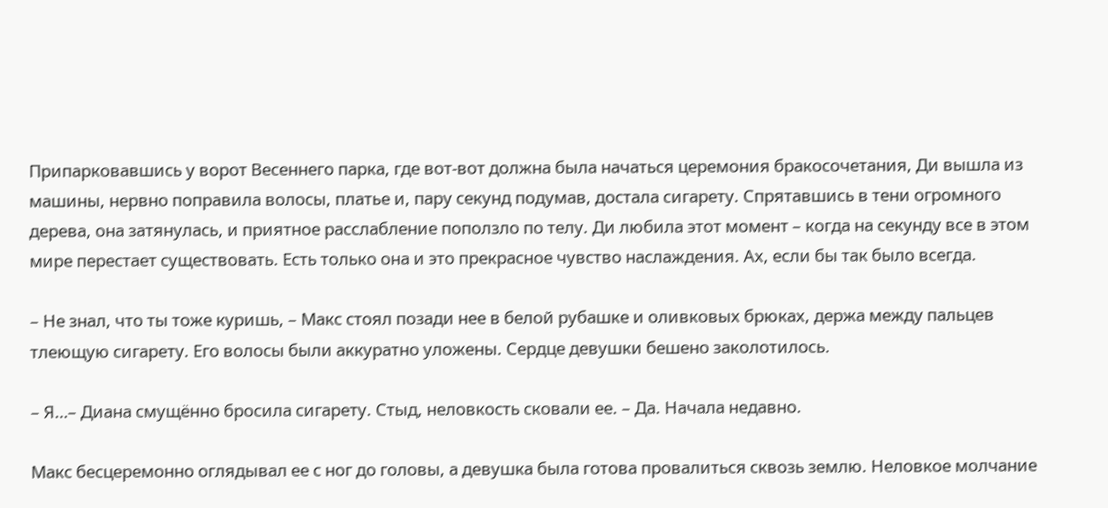Припарковавшись у ворот Весеннего парка, где вот-вот должна была начаться церемония бракосочетания, Ди вышла из машины, нервно поправила волосы, платье и, пару секунд подумав, достала сигарету. Спрятавшись в тени огромного дерева, она затянулась, и приятное расслабление поползло по телу. Ди любила этот момент – когда на секунду все в этом мире перестает существовать. Есть только она и это прекрасное чувство наслаждения. Ах, если бы так было всегда.

– Не знал, что ты тоже куришь, – Макс стоял позади нее в белой рубашке и оливковых брюках, держа между пальцев тлеющую сигарету. Его волосы были аккуратно уложены. Сердце девушки бешено заколотилось.

– Я…– Диана смущённо бросила сигарету. Стыд, неловкость сковали ее. – Да. Начала недавно.

Макс бесцеремонно оглядывал ее с ног до головы, а девушка была готова провалиться сквозь землю. Неловкое молчание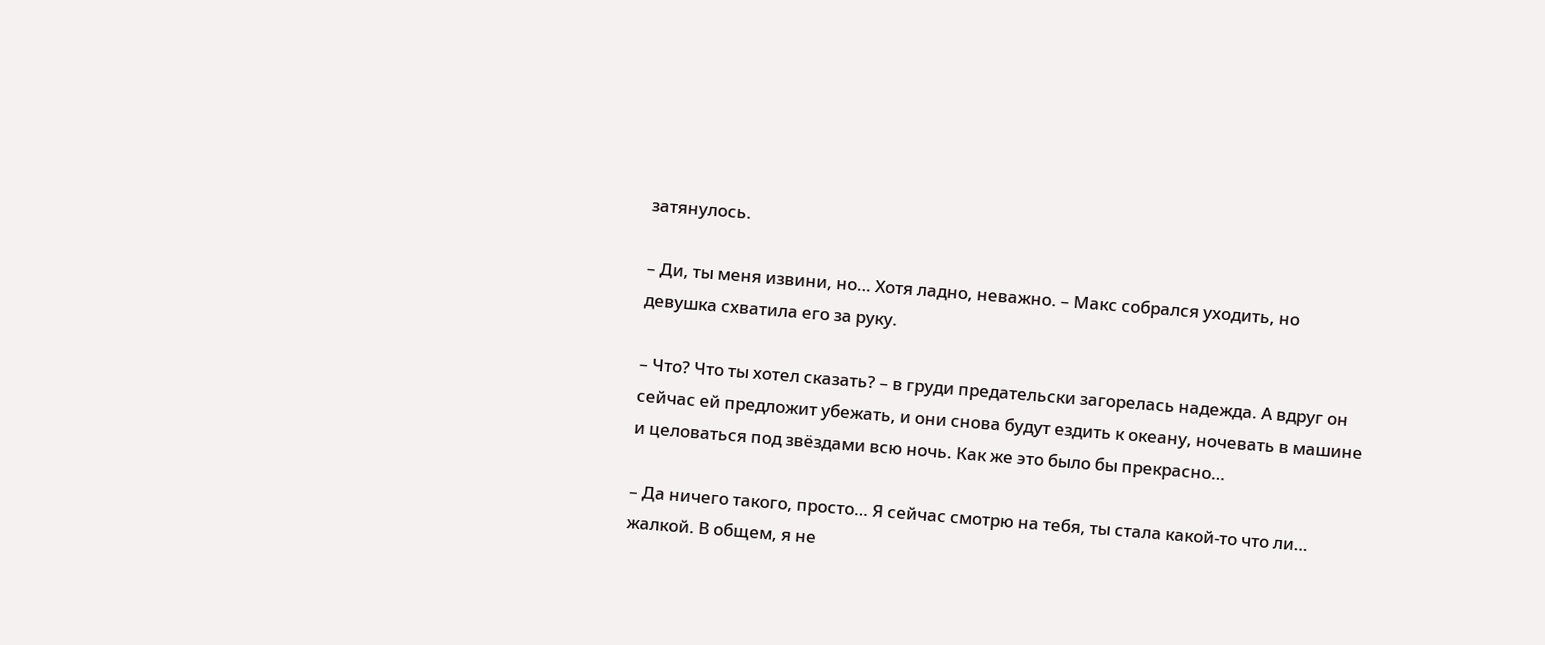затянулось.

– Ди, ты меня извини, но… Хотя ладно, неважно. – Макс собрался уходить, но девушка схватила его за руку.

– Что? Что ты хотел сказать? – в груди предательски загорелась надежда. А вдруг он сейчас ей предложит убежать, и они снова будут ездить к океану, ночевать в машине и целоваться под звёздами всю ночь. Как же это было бы прекрасно…

– Да ничего такого, просто… Я сейчас смотрю на тебя, ты стала какой-то что ли… жалкой. В общем, я не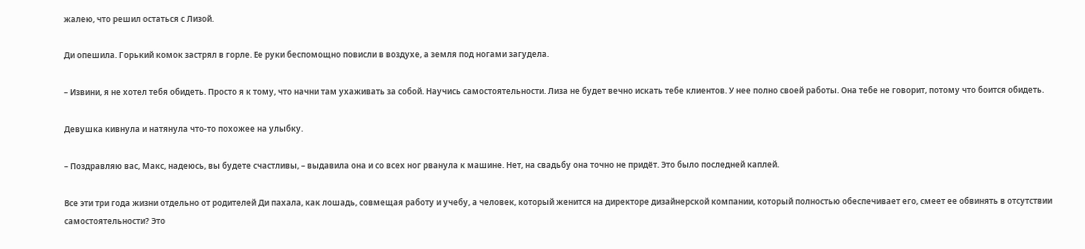жалею, что решил остаться с Лизой.

Ди опешила. Горький комок застрял в горле. Ее руки беспомощно повисли в воздухе, а земля под ногами загудела.

– Извини, я не хотел тебя обидеть. Просто я к тому, что начни там ухаживать за собой. Научись самостоятельности. Лиза не будет вечно искать тебе клиентов. У нее полно своей работы. Она тебе не говорит, потому что боится обидеть.

Девушка кивнула и натянула что-то похожее на улыбку.

– Поздравляю вас, Макс, надеюсь, вы будете счастливы, – выдавила она и со всех ног рванула к машине. Нет, на свадьбу она точно не придёт. Это было последней каплей.

Все эти три года жизни отдельно от родителей Ди пахала, как лошадь, совмещая работу и учебу, а человек, который женится на директоре дизайнерской компании, который полностью обеспечивает его, смеет ее обвинять в отсутствии самостоятельности? Это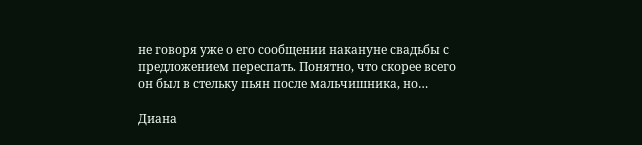не говоря уже о его сообщении накануне свадьбы с предложением переспать. Понятно, что скорее всего он был в стельку пьян после мальчишника, но…

Диана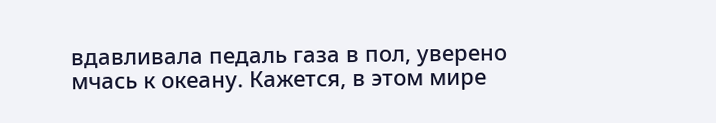вдавливала педаль газа в пол, уверено мчась к океану. Кажется, в этом мире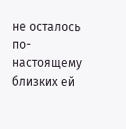не осталось по-настоящему близких ей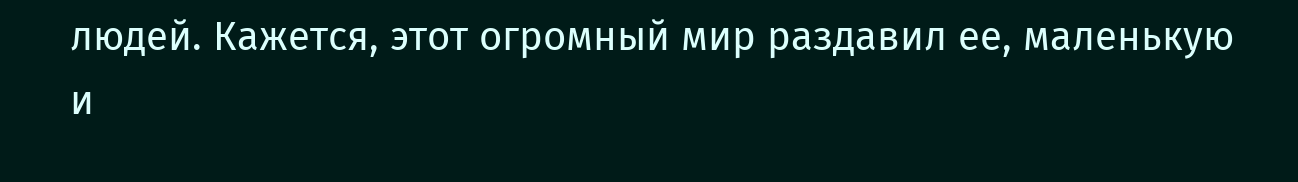людей. Кажется, этот огромный мир раздавил ее, маленькую и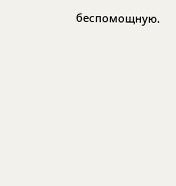беспомощную.